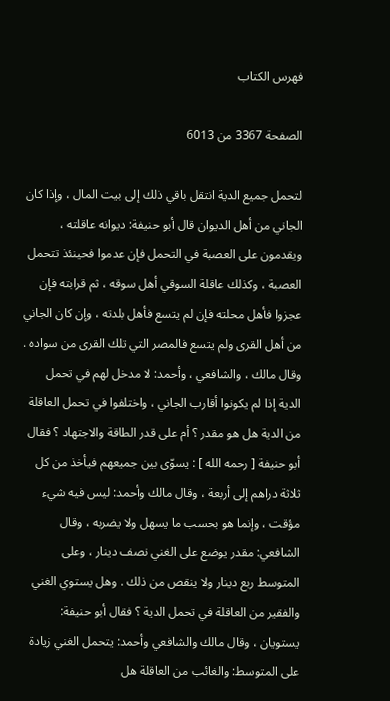فهرس الكتاب

الصفحة 3367 من 6013

لتحمل جميع الدية انتقل باقي ذلك إلى بيت المال ، وإذا كان الجاني من أهل الديوان قال أبو حنيفة: ديوانه عاقلته ، ويقدمون على العصبة في التحمل فإن عدموا فحينئذ تتحمل العصبة ، وكذلك عاقلة السوقي أهل سوقه ، ثم قرابته فإن عجزوا فأهل محلته فإن لم يتسع فأهل بلدته ، وإن كان الجاني من أهل القرى ولم يتسع فالمصر التي تلك القرى من سواده . وقال مالك ، والشافعي ، وأحمد: لا مدخل لهم في تحمل الدية إذا لم يكونوا أقارب الجاني ، واختلفوا في تحمل العاقلة من الدية هل هو مقدر ؟ أم على قدر الطاقة والاجتهاد ؟ فقال أبو حنيفة [ رحمه الله ] : يسوّى بين جميعهم فيأخذ من كل ثلاثة دراهم إلى أربعة ، وقال مالك وأحمد: ليس فيه شيء مؤقت ، وإنما هو بحسب ما يسهل ولا يضربه ، وقال الشافعي: مقدر يوضع على الغني نصف دينار ، وعلى المتوسط ربع دينار ولا ينقص من ذلك . وهل يستوي الغني والفقير من العاقلة في تحمل الدية ؟ فقال أبو حنيفة: يستويان ، وقال مالك والشافعي وأحمد: يتحمل الغني زيادة على المتوسط: والغائب من العاقلة هل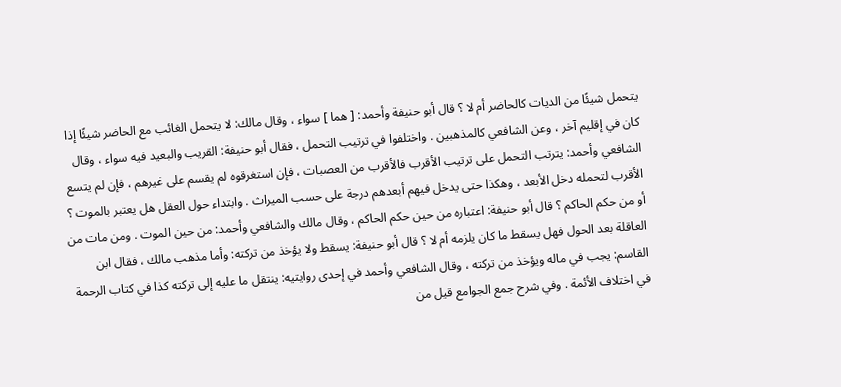يتحمل شيئًا من الديات كالحاضر أم لا ؟ قال أبو حنيفة وأحمد: [ هما ] سواء ، وقال مالك: لا يتحمل الغائب مع الحاضر شيئًا إذا كان في إقليم آخر ، وعن الشافعي كالمذهبين . واختلفوا في ترتيب التحمل ، فقال أبو حنيفة: القريب والبعيد فيه سواء ، وقال الشافعي وأحمد: يترتب التحمل على ترتيب الأقرب فالأقرب من العصبات ، فإن استغرقوه لم يقسم على غيرهم ، فإن لم يتسع الأقرب لتحمله دخل الأبعد ، وهكذا حتى يدخل فيهم أبعدهم درجة على حسب الميراث . وابتداء حول العقل هل يعتبر بالموت ؟ أو من حكم الحاكم ؟ قال أبو حنيفة: اعتباره من حين حكم الحاكم ، وقال مالك والشافعي وأحمد: من حين الموت . ومن مات من العاقلة بعد الحول فهل يسقط ما كان يلزمه أم لا ؟ قال أبو حنيفة: يسقط ولا يؤخذ من تركته: وأما مذهب مالك ، فقال ابن القاسم: يجب في ماله ويؤخذ من تركته ، وقال الشافعي وأحمد في إحدى روايتيه: ينتقل ما عليه إلى تركته كذا في كتاب الرحمة في اختلاف الأئمة . وفي شرح جمع الجوامع قيل من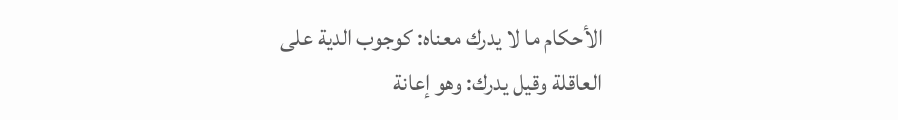الأحكام ما لا يدرك معناه: كوجوب الدية على العاقلة وقيل يدرك: وهو إعانة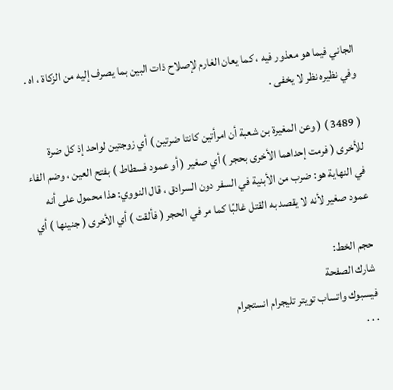الجاني فيما هو معذور فيه ، كما يعان الغارم لإصلاح ذات البين بما يصرف إليه من الزكاة ، اه . وفي نظيره نظر لا يخفى .

( 3489 ) ( وعن المغيرة بن شعبة أن امرأتين كانتا ضرتين ) أي زوجتين لواحد إذ كل ضرة للأخرى ( فرمت إحداهما الأخرى بحجر ) أي صغير ( أو عمود فسطاط ) بفتح العين ، وضم الفاء في النهاية هو: ضرب من الأبنية في السفر دون السرادق ، قال النووي: هذا محمول على أنه عمود صغير لأنه لا يقصد به القتل غالبًا كما مر في الحجر ( فألقت ) أي الأخرى ( جنينها ) أي

حجم الخط:
شارك الصفحة
فيسبوك واتساب تويتر تليجرام انستجرام
. . .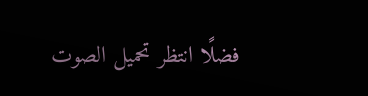فضلًا انتظر تحميل الصوت